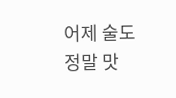어제 술도 정말 맛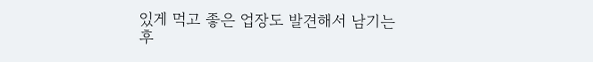있게 먹고 좋은 업장도 발견해서 남기는 후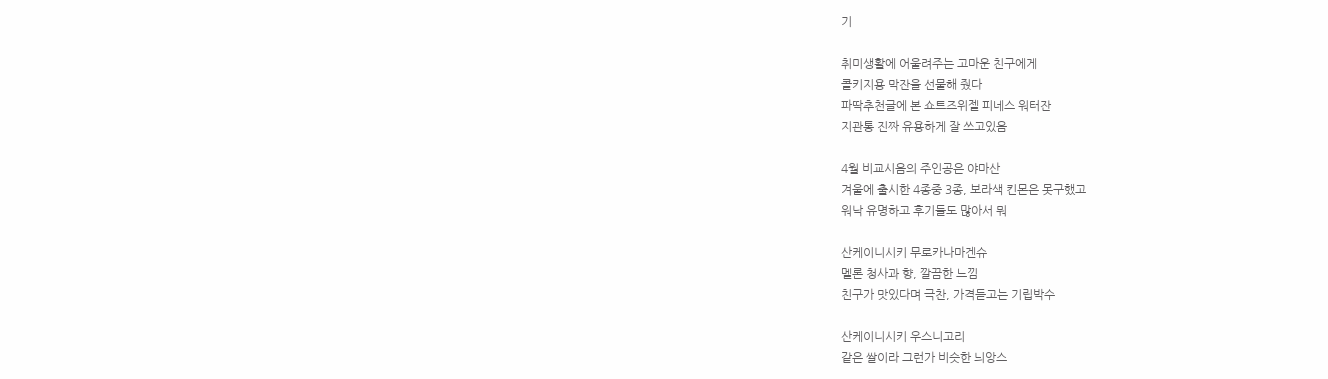기

취미생활에 어울려주는 고마운 친구에게
콜키지용 막잔을 선물해 줬다
파딱추천글에 본 쇼트즈위젤 피네스 워터잔
지관통 진짜 유용하게 잘 쓰고있음

4월 비교시음의 주인공은 야마산
겨울에 출시한 4종중 3종, 보라색 킨몬은 못구했고
워낙 유명하고 후기들도 많아서 뭐

산케이니시키 무로카나마겐슈
멜론 청사과 향, 깔끔한 느낌
친구가 맛있다며 극찬, 가격듣고는 기립박수

산케이니시키 우스니고리
같은 쌀이라 그런가 비슷한 늬앙스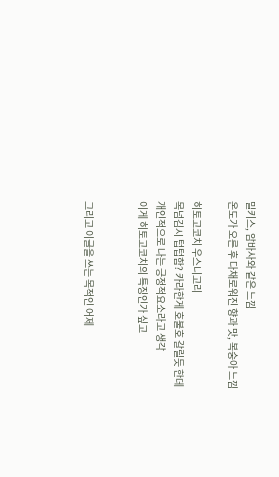밀키스, 암바사와 같은 느낌
온도가 오른 후 다채로워진 향과 맛, 복숭아 느낌

히토고코치 우스니고리
목넘김시 텁텁함? 카라한게 호불호 갈릴듯 한데
개인적으로 나는 긍정적요소라고 생각
이게 히토고코치의 특징인가 싶고


그리고 이글을 쓰는 목적인 어제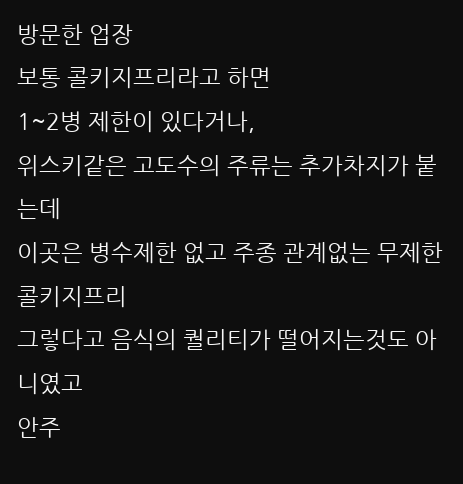방문한 업장
보통 콜키지프리라고 하면
1~2병 제한이 있다거나,
위스키같은 고도수의 주류는 추가차지가 붙는데
이곳은 병수제한 없고 주종 관계없는 무제한 콜키지프리
그렇다고 음식의 퀄리티가 떨어지는것도 아니였고
안주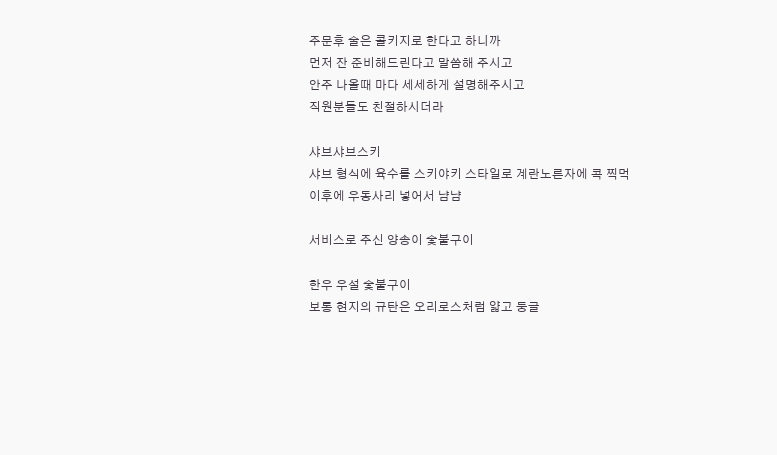주문후 술은 콜키지로 한다고 하니까
먼저 잔 준비해드린다고 말씀해 주시고
안주 나올때 마다 세세하게 설명해주시고
직원분들도 친절하시더라

샤브샤브스키
샤브 형식에 육수를 스키야키 스타일로 계란노른자에 콕 찍먹
이후에 우동사리 넣어서 냠냠

서비스로 주신 양송이 숯불구이

한우 우설 숯불구이
보통 현지의 규탄은 오리로스처럼 얇고 둥글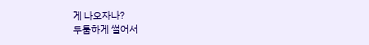게 나오자나?
두툼하게 썰어서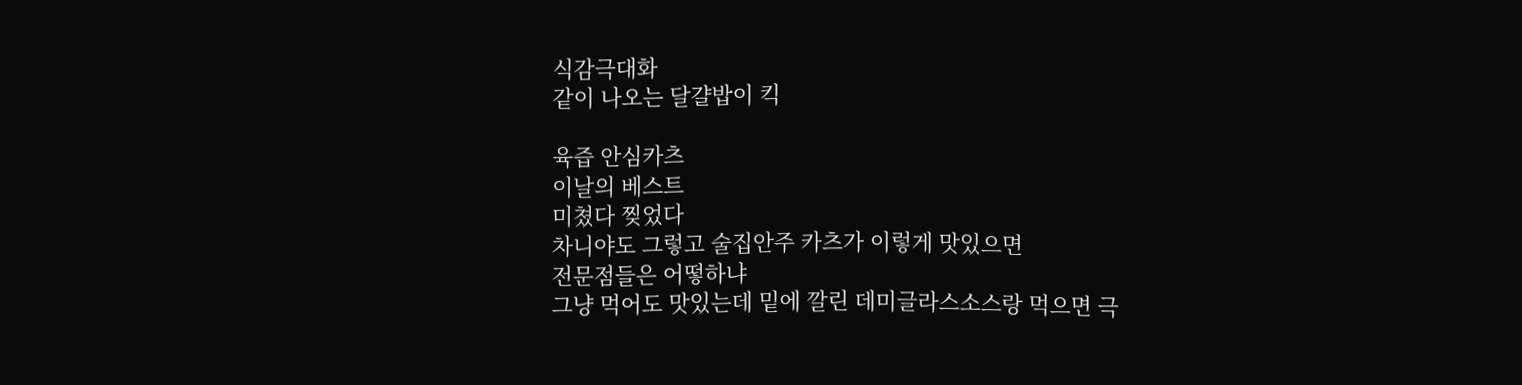식감극대화
같이 나오는 달걀밥이 킥

육즙 안심카츠
이날의 베스트
미쳤다 찢었다
차니야도 그렇고 술집안주 카츠가 이렇게 맛있으면
전문점들은 어떻하냐
그냥 먹어도 맛있는데 밑에 깔린 데미글라스소스랑 먹으면 극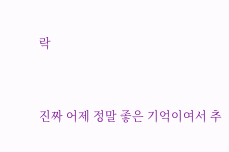락


진짜 어제 정말 좋은 기억이여서 추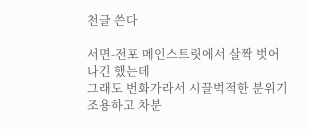천글 쓴다

서면-전포 메인스트릿에서 살짝 벗어나긴 했는데
그래도 번화가라서 시끌벅적한 분위기
조용하고 차분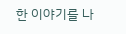한 이야기를 나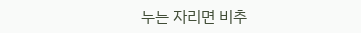누는 자리면 비추